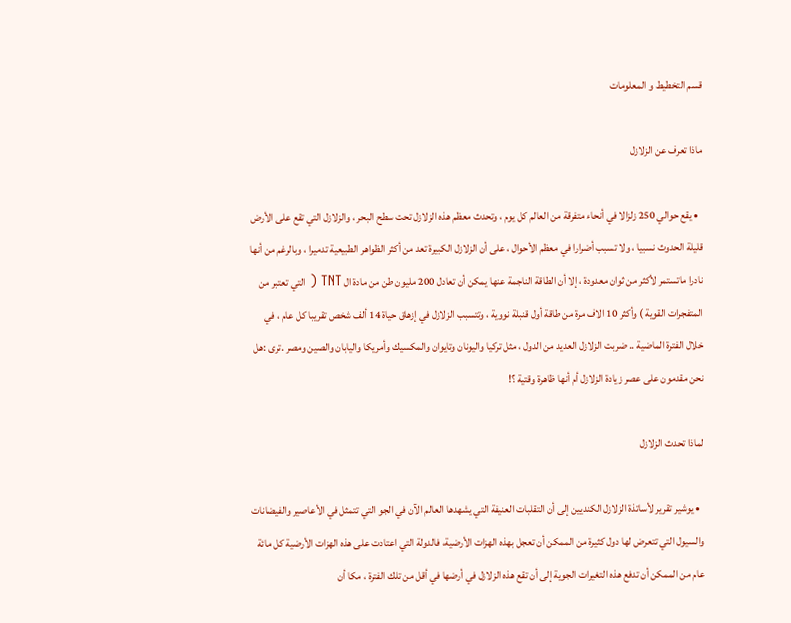قسم التخطيط و المعلومات

ماذا تعرف عن الزلازل

  • يقع حوالي 250 زلزالا في أنحاء متفرقة من العالم كل يوم ، وتحدث معظم هذه الزلازل تحت سطح البحر ، والزلازل التي تقع على الأرض قليلة الحدوث نسبيا ، ولا تسبب أضرارا في معظم الأحوال ، على أن الزلازل الكبيرة تعد من أكثر الظواهر الطبيعية تدميرا ، وبالرغم من أنها نادرا ماتستمر لأكثر من ثوان معدودة ، إلا أن الطاقة الناجمة عنها يمكن أن تعادل 200 مليون طن من مادة ال TNT ( التي تعتبر من المتفجرات القوية ) وأكثر 10 الاف مرة من طاقة أول قنبلة نووية ، وتتسبب الزلازل في إزهاق حياة 14 ألف شخص تقريبا كل عام ، في خلال الفترة الماضية .. ضربت الزلازل العديد من الدول ، مثل تركيا واليونان وتايوان والمكسيك وأمريكا واليابان والصين ومصر .ترى :هل نحن مقدمون على عصر زيادة الزلازل أم أنها ظاهرة وقتية ؟!

لماذا تحدث الزلازل

  • يوشير تقرير لأساتذة الزلازل الكنديين إلى أن التقلبات العنيفة التي يشهدها العالم الآن في الجو التي تتمثل في الأعاصير والفيضانات والسيول التي تتعرض لها دول كثيرة من الممكن أن تعجل بهذه الهزات الأرضية، فالدولة التي اعتادت على هذه الهزات الأرضية كل مائة عام من الممكن أن تدفع هذه التغيرات الجوية إلى أن تقع هذه الزلازل في أرضها في أقل من تلك الفترة ، مكا أن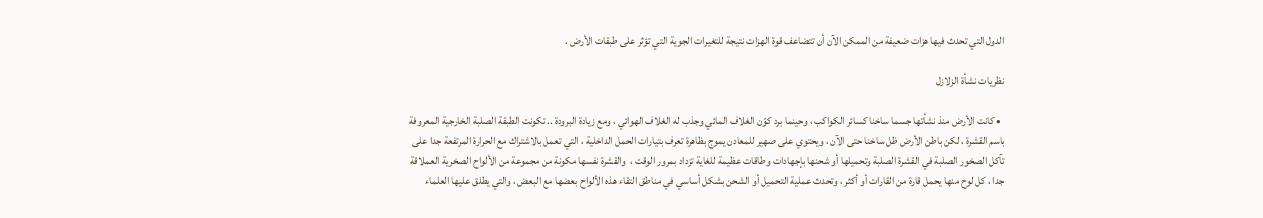الدول التي تحدث فيها هزات ضعيفة من الممكن الآن أن تتضاعف قوة الهزات نتيجة للتغيرات الجوية التي تؤثر على طبقات الأرض .

نظريات نشأة الزلازل

  • كانت الأرض منذ نشأتها جسما ساخنا كسائر الكواكب ، وحينما برد كوّن الغلاف المائي وجذب له الغلاف الهوائي ، ومع زيادة البرودة .. تكونت الطبقة الصلبة الخارجية المعروفة باسم القشرة ، لكن باطن الأرض ظل ساخنا حتى الآن ، ويحتوي على صهير للمعادن يموج بظاهرة تعرف بتيارات الحمل الداخلية ، التي تعمل بالاشتراك مع الحرارة المرتفعة جدا على تآكل الصخور الصلبة في القشرة الصلبة وتحميلها أو شحنها بإجهادات وطاقات عظيمة للغاية تزداد بمرور الوقت ،  والقشرة نفسها مكونة من مجموعة من الألواح الصخرية العملاقة جدا ، كل لوح منها يحمل قارة من القارات أو أكثر ، وتحدث عملية التحميل أو الشحن بشكل أساسي في مناطق التقاء هذه الألواح بعضها مع البعض ، والتي يطلق عليها العلماء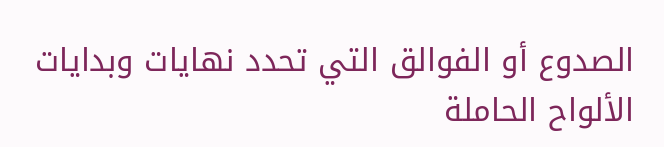الصدوع أو الفوالق التي تحدد نهايات وبدايات الألواح الحاملة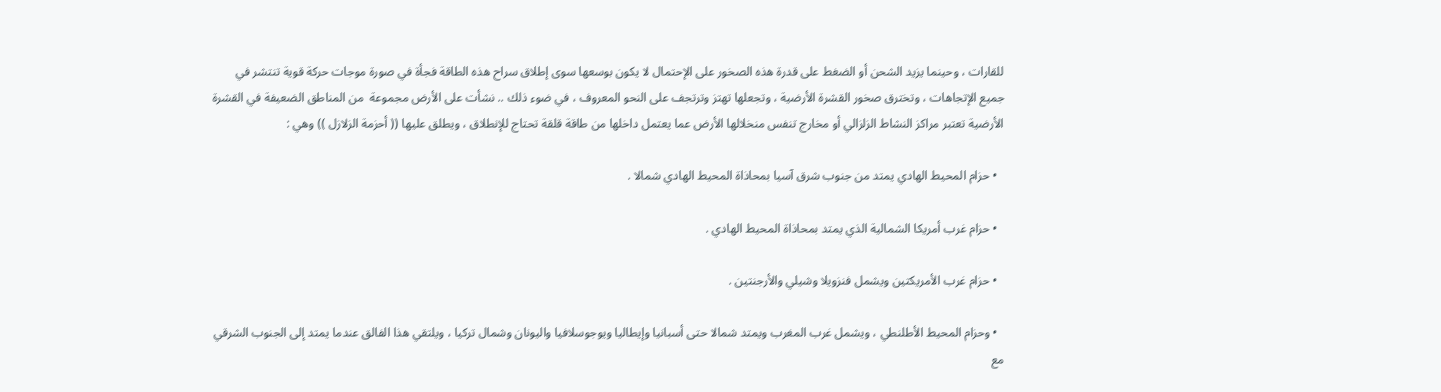للقارات ، وحينما يزيد الشحن أو الضغط على قدرة هذه الصخور على الإحتمال لا يكون بوسعها سوى إطلاق سراح هذه الطاقة فجأة في صورة موجات حركة قوية تنتشر في جميع الإتجاهات ، وتخترق صخور القشرة الأرضية ، وتجعلها تهتز وترتجف على النحو المعروف ، في ضوء ذلك .. نشأت على الأرض مجموعة  من المناطق الضعيفة في القشرة الأرضية تعتبر مراكز النشاط الزلزالي أو مخارج تنفس منخلالها الأرض عما يعتمل داخلها من طاقة قلقة تحتاج للإنطلاق ، ويطلق عليها (( أحزمة الزلازل )) وهي :

  • حزام المحيط الهادي يمتد من جنوب شرق آسيا بمحاذاة المحيط الهادي شمالا .

  • حزام غرب أمريكا الشمالية الذي يمتد بمحاذاة المحيط الهادي .

  • حزام غرب الأمريكتين ويشمل فنزويلا وشيلي والأرجنتين .

  • وحزام المحيط الأطلنطي ، ويشمل غرب المغرب ويمتد شمالا حتى أسبانيا وإيطاليا ويوجوسلافيا واليونان وشمال تركيا ، ويلتقي هذا الفالق عندما يمتد إلى الجنوب الشرقي مع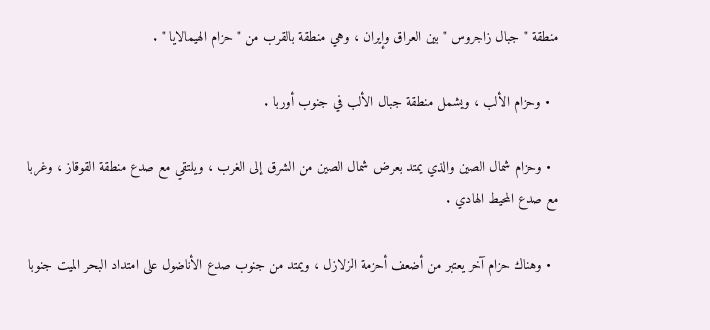منطقة " جبال زاجروس " بين العراق وإيران ، وهي منطقة بالقرب من " حزام الهيمالايا " .

  • وحزام الألب ، ويشمل منطقة جبال الألب في جنوب أوربا .

  • وحزام شمال الصين والذي يمتد بعرض شمال الصين من الشرق إلى الغرب ، ويلتقي مع صدع منطقة القوقاز ، وغربا مع صدع المحيط الهادي .

  • وهناك حزام آخر يعتبر من أضعف أحزمة الزلازل ، ويمتد من جنوب صدع الأناضول على امتداد البحر الميت جنوبا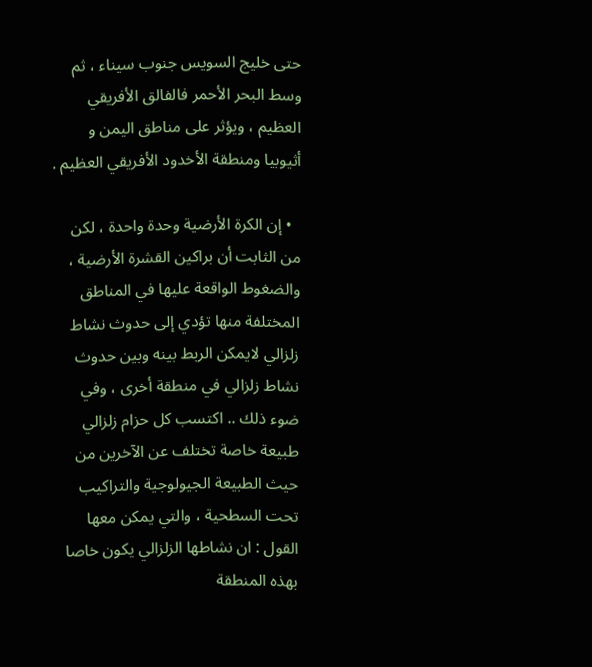حتى خليج السويس جنوب سيناء ، ثم وسط البحر الأحمر فالفالق الأفريقي العظيم ، ويؤثر على مناطق اليمن و أثيوبيا ومنطقة الأخدود الأفريقي العظيم .

  • إن الكرة الأرضية وحدة واحدة ، لكن من الثابت أن براكين القشرة الأرضية ، والضغوط الواقعة عليها في المناطق المختلفة منها تؤدي إلى حدوث نشاط زلزالي لايمكن الربط بينه وبين حدوث نشاط زلزالي في منطقة أخرى ، وفي ضوء ذلك .. اكتسب كل حزام زلزالي طبيعة خاصة تختلف عن الآخرين من حيث الطبيعة الجيولوجية والتراكيب تحت السطحية ، والتي يمكن معها القول : ان نشاطها الزلزالي يكون خاصا بهذه المنطقة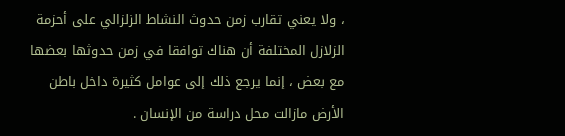، ولا يعني تقارب زمن حدوث النشاط الزلزالي على أحزمة الزلازل المختلفة أن هناك توافقا في زمن حدوثها بعضها مع بعض ، إنما يرجع ذلك إلى عوامل كثيرة داخل باطن الأرض مازالت محل دراسة من الإنسان .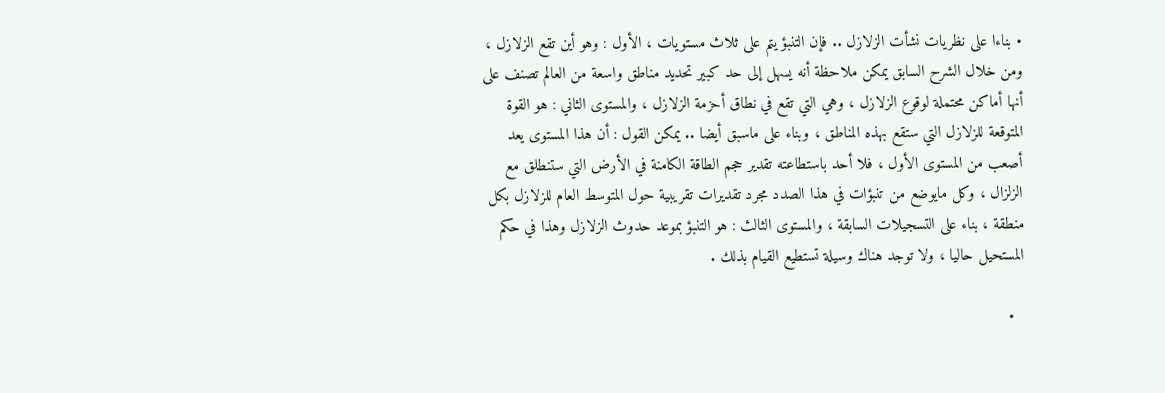• بناءا على نظريات نشأت الزلازل .. فإن التنبؤ يتم على ثلاث مستويات ، الأول : وهو أين تقع الزلازل ، ومن خلال الشرح السابق يمكن ملاحظة أنه يسهل إلى حد كبير تحديد مناطق واسعة من العالم تصنف على أنها أماكن محتملة لوقوع الزلازل ، وهي التي تقع في نطاق أحزمة الزلازل ، والمستوى الثاني : هو القوة المتوقعة للزلازل التي ستقع بهذه المناطق ، وبناء على ماسبق أيضا .. يمكن القول : أن هذا المستوى يعد أصعب من المستوى الأول ، فلا أحد باستطاعته تقدير حجم الطاقة الكامنة في الأرض التي ستنطلق مع الزلزال ، وكل مايوضع من تنبؤات في هذا الصدد مجرد تقديرات تقريبية حول المتوسط العام للزلازل بكل منطقة ، بناء على التسجيلات السابقة ، والمستوى الثالث : هو التنبؤ بموعد حدوث الزلازل وهذا في حكم المستحيل حاليا ، ولا توجد هناك وسيلة تستطيع القيام بذلك .

  •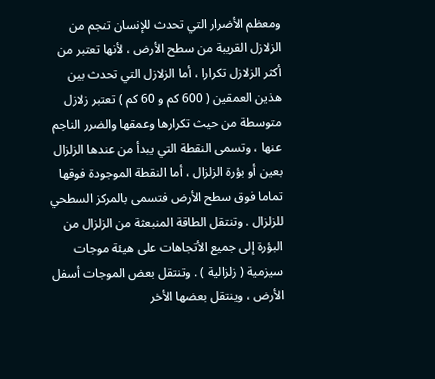ومعظم الأضرار التي تحدث للإنسان تنجم من الزلازل القريبة من سطح الأرض ، لأنها تعتبر من أكثر الزلازل تكرارا ، أما الزلازل التي تحدث بين هذين العمقين ( 600 كم و 60 كم ) تعتبر زلازل متوسطة من حيث تكرارها وعمقها والضرر الناجم عنها ، وتسمى النقطة التي يبدأ من عندها الزلزال بعين أو بؤرة الزلزال ، أما النقطة الموجودة فوقها تماما فوق سطح الأرض فتسمى بالمركز السطحي للزلزال . وتنتقل الطاقة المنبعثة من الزلزال من البؤرة إلى جميع الأتجاهات على هيئة موجات سيزمية ( زلزالية ) . وتنتقل بعض الموجات أسفل الأرض ، وينتقل بعضها الأخر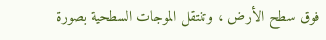فوق سطح الأرض ، وتنتقل الموجات السطحية بصورة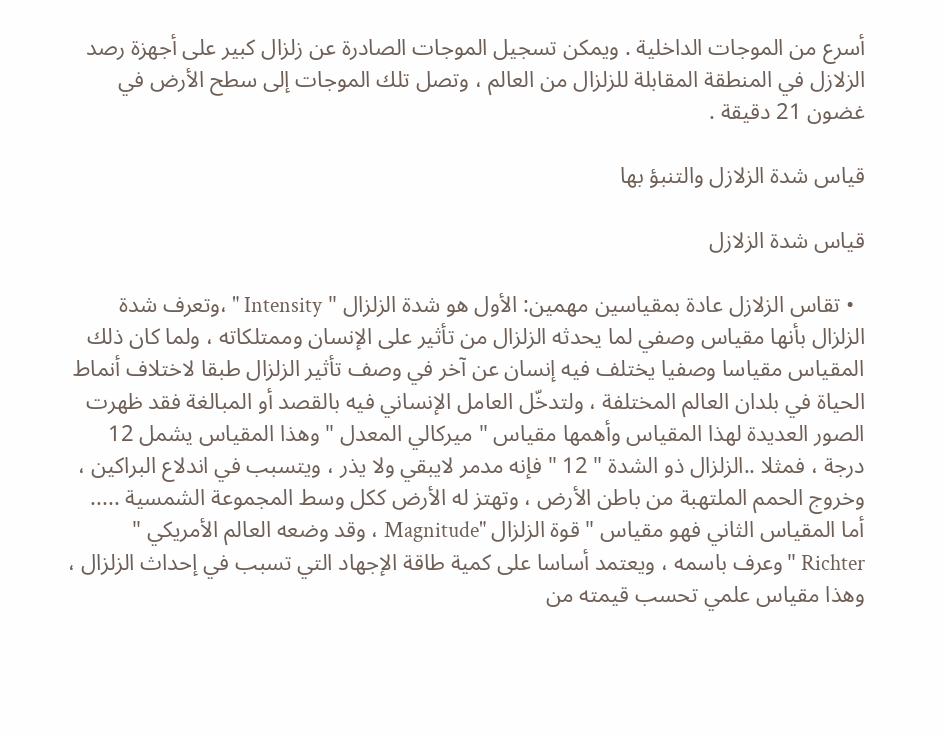أسرع من الموجات الداخلية . ويمكن تسجيل الموجات الصادرة عن زلزال كبير على أجهزة رصد الزلازل في المنطقة المقابلة للزلزال من العالم ، وتصل تلك الموجات إلى سطح الأرض في غضون 21 دقيقة .

قياس شدة الزلازل والتنبؤ بها

قياس شدة الزلازل

  • تقاس الزلازل عادة بمقياسين مهمين: الأول هو شدة الزلزال " Intensity " ،وتعرف شدة الزلزال بأنها مقياس وصفي لما يحدثه الزلزال من تأثير على الإنسان وممتلكاته ، ولما كان ذلك المقياس مقياسا وصفيا يختلف فيه إنسان عن آخر في وصف تأثير الزلزال طبقا لاختلاف أنماط الحياة في بلدان العالم المختلفة ، ولتدخّل العامل الإنساني فيه بالقصد أو المبالغة فقد ظهرت الصور العديدة لهذا المقياس وأهمها مقياس " ميركالي المعدل " وهذا المقياس يشمل 12 درجة ، فمثلا ..الزلزال ذو الشدة " 12 " فإنه مدمر لايبقي ولا يذر ، ويتسبب في اندلاع البراكين ، وخروج الحمم الملتهبة من باطن الأرض ، وتهتز له الأرض ككل وسط المجموعة الشمسية ..... أما المقياس الثاني فهو مقياس " قوة الزلزال "Magnitude ، وقد وضعه العالم الأمريكي " Richter "وعرف باسمه ، ويعتمد أساسا على كمية طاقة الإجهاد التي تسبب في إحداث الزلزال ، وهذا مقياس علمي تحسب قيمته من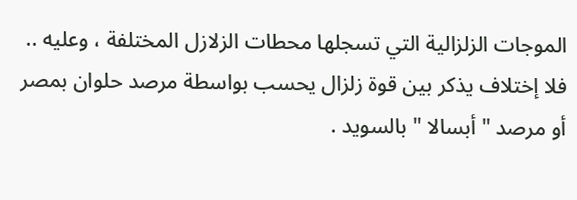الموجات الزلزالية التي تسجلها محطات الزلازل المختلفة ، وعليه .. فلا إختلاف يذكر بين قوة زلزال يحسب بواسطة مرصد حلوان بمصر أو مرصد " أبسالا " بالسويد .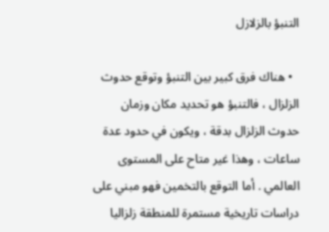التنبؤ بالزلازل

  • هناك فرق كبير بين التنبؤ وتوقع حدوث الزلزال ، فالتنبؤ هو تحديد مكان وزمان حدوث الزلزال بدقة ، ويكون في حدود عدة ساعات ، وهذا غير متاح على المستوى العالمي . أما التوقع بالتخمين فهو مبني على دراسات تاريخية مستمرة للمنطقة زلزاليا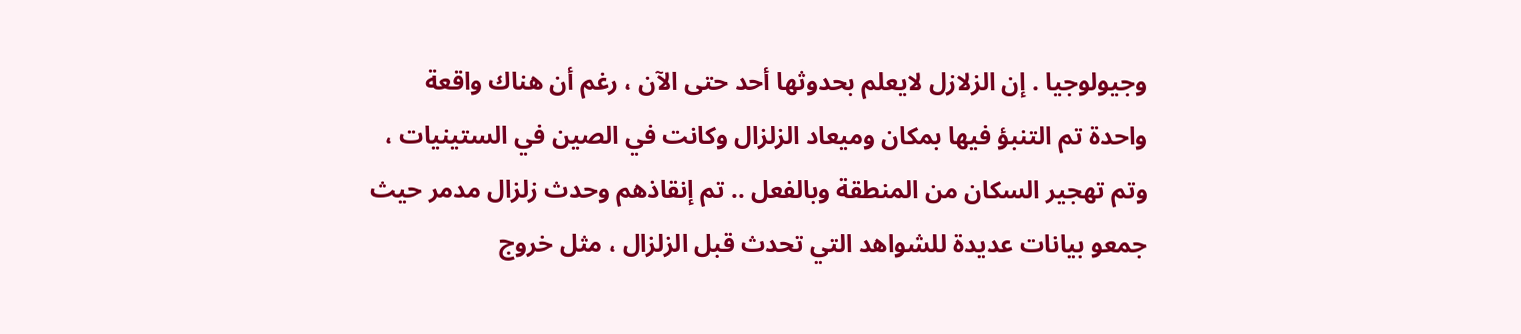وجيولوجيا . إن الزلازل لايعلم بحدوثها أحد حتى الآن ، رغم أن هناك واقعة واحدة تم التنبؤ فيها بمكان وميعاد الزلزال وكانت في الصين في الستينيات ، وتم تهجير السكان من المنطقة وبالفعل .. تم إنقاذهم وحدث زلزال مدمر حيث جمعو بيانات عديدة للشواهد التي تحدث قبل الزلزال ، مثل خروج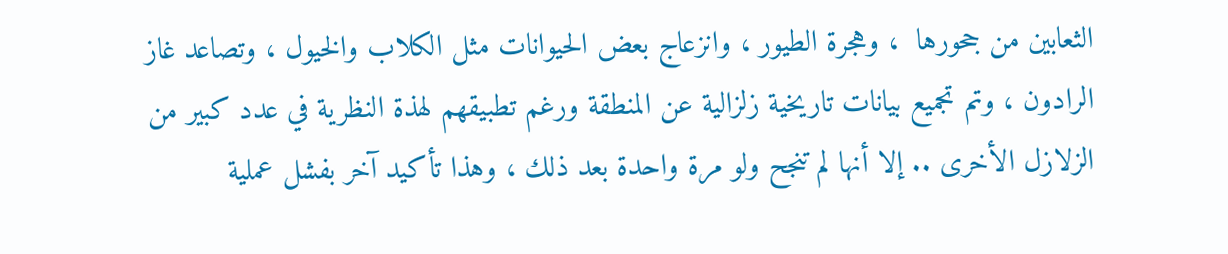الثعابين من جحورها  ، وهجرة الطيور ، وانزعاج بعض الحيوانات مثل الكلاب والخيول ، وتصاعد غاز الرادون ، وتم تجميع بيانات تاريخية زلزالية عن المنطقة ورغم تطبيقهم لهذة النظرية في عدد كبير من الزلازل الأخرى .. إلا أنها لم تنجح ولو مرة واحدة بعد ذلك ، وهذا تأكيد آخر بفشل عملية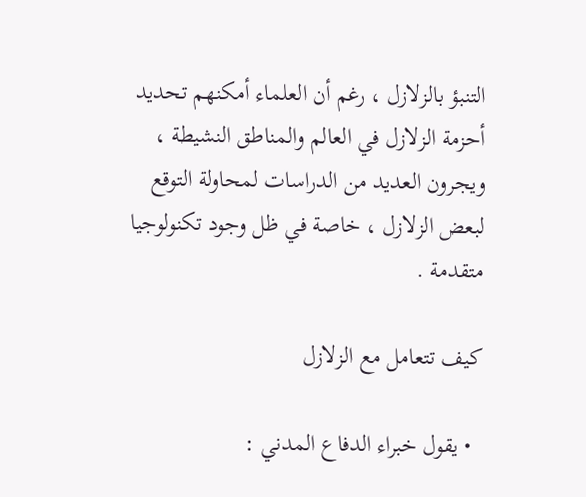التنبؤ بالزلازل ، رغم أن العلماء أمكنهم تحديد أحزمة الزلازل في العالم والمناطق النشيطة ، ويجرون العديد من الدراسات لمحاولة التوقع لبعض الزلازل ، خاصة في ظل وجود تكنولوجيا متقدمة .

كيف تتعامل مع الزلازل

  • يقول خبراء الدفاع المدني :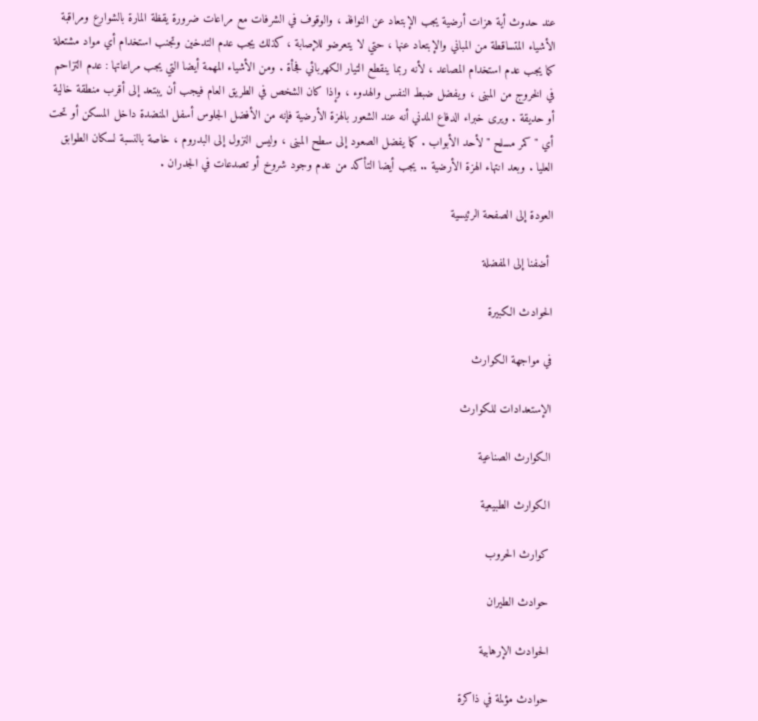عند حدوث أية هزات أرضية يجب الإبتعاد عن النوافذ ، والوقوف في الشرفات مع مراعات ضرورة يقظة المارة بالشوارع ومراقبة الأشياء المتساقطة من المباني والإبتعاد عنها ، حتي لا يتعرضو للإصابة ، كذلك يجب عدم التدخين وتجنب استخدام أي مواد مشتعلة كما يجب عدم استخدام المصاعد ، لأنه ربما ينقطع التيار الكهربائي فجأة . ومن الأشياء المهمة أيضا التي يجب مراعاتها : عدم التزاحم في الخروج من المبنى ، ويفضل ضبط النفس والهدوء ، وإذا كان الشخص في الطريق العام فيجب أن يبتعد إلى أقرب منطقة خالية أو حديقة . ويرى خبراء الدفاع المدني أنه عند الشعور بالهزة الأرضية فإنه من الأفضل الجلوس أسفل المنضدة داخل المسكن أو تحت أي " كمر مسلح " لأحد الأبواب . كما يفضل الصعود إلى سطح المبنى ، وليس النزول إلى البدروم ، خاصة بالنسبة لسكان الطوابق العليا . وبعد انتهاء الهزة الأرضية .. يجب أيضا التأكد من عدم وجود شروخ أو تصدعات في الجدران .

العودة إلى الصفحة الرئيسية

 أضفنا إلى المفضلة

الحوادث الكبيرة

في مواجهة الكوارث

الإستعدادات للكوارث

الكوارث الصناعية

الكوارث الطبيعية

كوارث الحروب

حوادث الطيران

الحوادث الإرهابية

حوادث مؤلمة في ذاكرة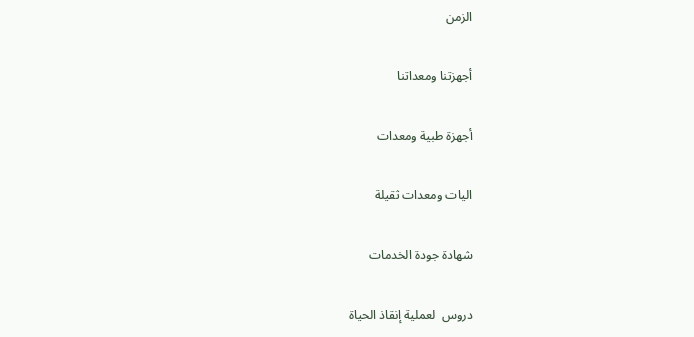الزمن

أجهزتنا ومعداتنا

أجهزة طبية ومعدات

اليات ومعدات ثقيلة

شهادة جودة الخدمات

دروس  لعملية إنقاذ الحياة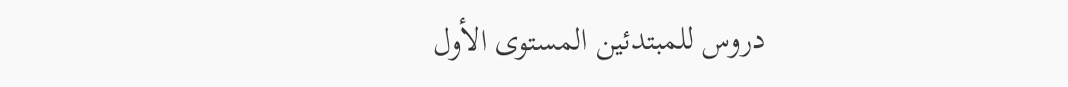دروس للمبتدئين المستوى الأول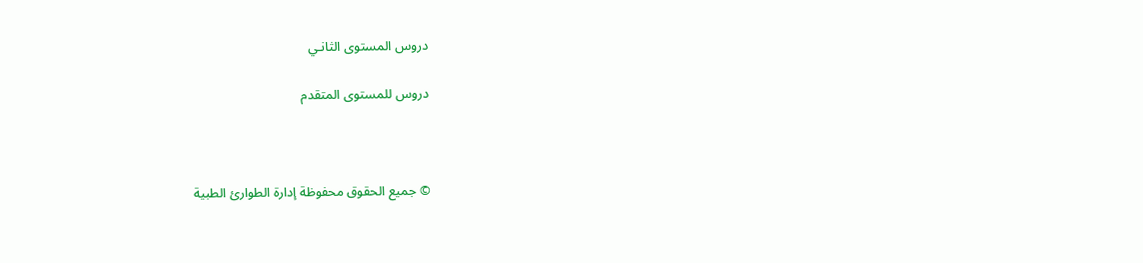دروس المستوى الثانـي

دروس للمستوى المتقدم



© جميع الحقوق محفوظة إدارة الطوارئ الطبية